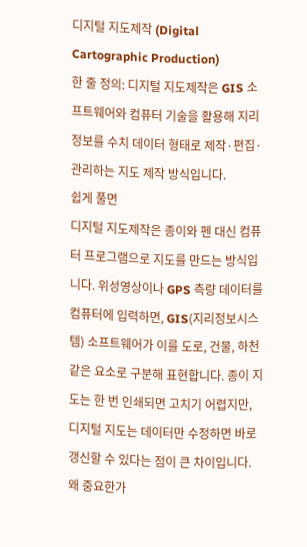디지털 지도제작 (Digital Cartographic Production)
한 줄 정의: 디지털 지도제작은 GIS 소프트웨어와 컴퓨터 기술을 활용해 지리정보를 수치 데이터 형태로 제작·편집·관리하는 지도 제작 방식입니다.
쉽게 풀면
디지털 지도제작은 종이와 펜 대신 컴퓨터 프로그램으로 지도를 만드는 방식입니다. 위성영상이나 GPS 측량 데이터를 컴퓨터에 입력하면, GIS(지리정보시스템) 소프트웨어가 이를 도로, 건물, 하천 같은 요소로 구분해 표현합니다. 종이 지도는 한 번 인쇄되면 고치기 어렵지만, 디지털 지도는 데이터만 수정하면 바로 갱신할 수 있다는 점이 큰 차이입니다.
왜 중요한가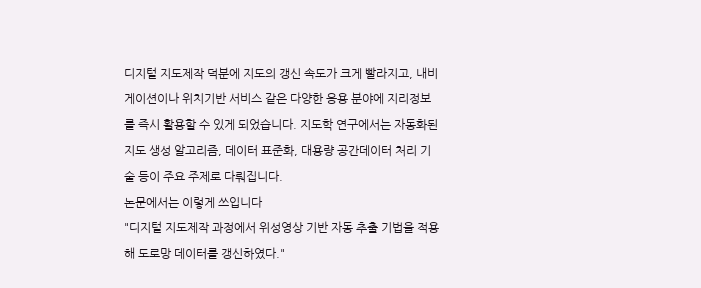디지털 지도제작 덕분에 지도의 갱신 속도가 크게 빨라지고, 내비게이션이나 위치기반 서비스 같은 다양한 응용 분야에 지리정보를 즉시 활용할 수 있게 되었습니다. 지도학 연구에서는 자동화된 지도 생성 알고리즘, 데이터 표준화, 대용량 공간데이터 처리 기술 등이 주요 주제로 다뤄집니다.
논문에서는 이렇게 쓰입니다
"디지털 지도제작 과정에서 위성영상 기반 자동 추출 기법을 적용해 도로망 데이터를 갱신하였다."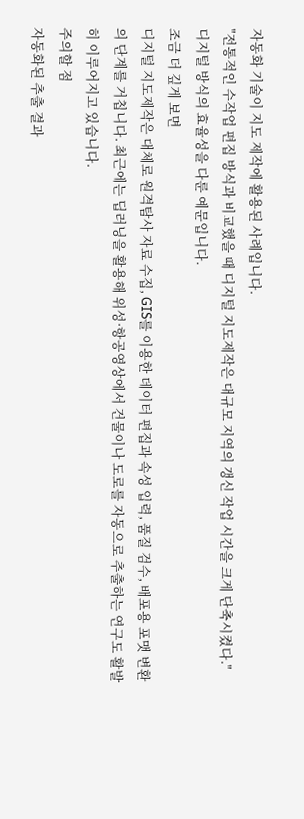자동화 기술이 지도 제작에 활용된 사례입니다.
"전통적인 수작업 편집 방식과 비교했을 때 디지털 지도제작은 대규모 지역의 갱신 작업 시간을 크게 단축시켰다."
디지털 방식의 효율성을 다룬 예문입니다.
조금 더 깊게 보면
디지털 지도제작은 대체로 원격탐사 자료 수집, GIS를 이용한 데이터 편집과 속성 입력, 품질 검수, 배포용 포맷 변환의 단계를 거칩니다. 최근에는 딥러닝을 활용해 위성·항공영상에서 건물이나 도로를 자동으로 추출하는 연구도 활발히 이루어지고 있습니다.
주의할 점
자동화된 추출 결과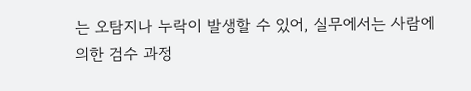는 오탐지나 누락이 발생할 수 있어, 실무에서는 사람에 의한 검수 과정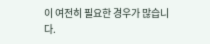이 여전히 필요한 경우가 많습니다.